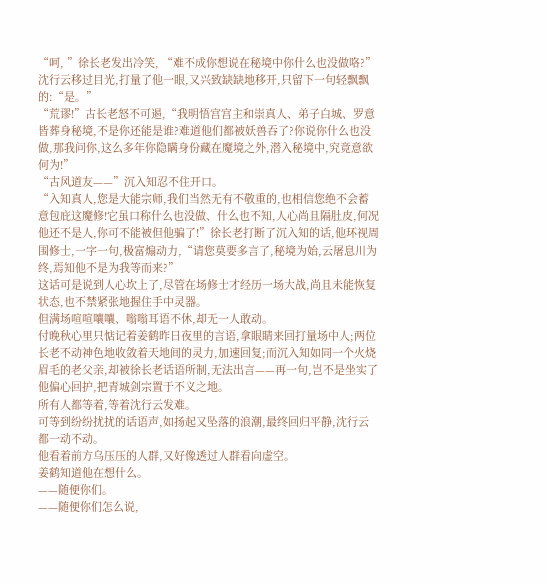“呵, ”徐长老发出冷笑, “难不成你想说在秘境中你什么也没做咯?”
沈行云移过目光,打量了他一眼,又兴致缺缺地移开,只留下一句轻飘飘的:“是。”
“荒谬!”古长老怒不可遏,“我明悟宫宫主和崇真人、弟子白城、罗意皆葬身秘境,不是你还能是谁?难道他们都被妖兽吞了?你说你什么也没做,那我问你,这么多年你隐瞒身份藏在魔境之外,潜入秘境中,究竟意欲何为!”
“古风道友——”沉入知忍不住开口。
“入知真人,您是大能宗师,我们当然无有不敬重的,也相信您绝不会蓄意包庇这魔修!它虽口称什么也没做、什么也不知,人心尚且隔肚皮,何况他还不是人,你可不能被但他骗了!”徐长老打断了沉入知的话,他环视周围修士,一字一句,极富煽动力,“请您莫要多言了,秘境为始,云屠息川为终,焉知他不是为我等而来?”
这话可是说到人心坎上了,尽管在场修士才经历一场大战,尚且未能恢复状态,也不禁紧张地握住手中灵器。
但满场喧喧嚷嚷、嗡嗡耳语不休,却无一人敢动。
付晚秋心里只惦记着姜鹤昨日夜里的言语,拿眼睛来回打量场中人;两位长老不动神色地收敛着天地间的灵力,加速回复;而沉入知如同一个火烧眉毛的老父亲,却被徐长老话语所制,无法出言——再一句,岂不是坐实了他偏心回护,把青城剑宗置于不义之地。
所有人都等着,等着沈行云发难。
可等到纷纷扰扰的话语声,如扬起又坠落的浪潮,最终回归平静,沈行云都一动不动。
他看着前方乌压压的人群,又好像透过人群看向虚空。
姜鹤知道他在想什么。
——随便你们。
——随便你们怎么说,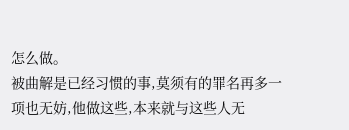怎么做。
被曲解是已经习惯的事,莫须有的罪名再多一项也无妨,他做这些,本来就与这些人无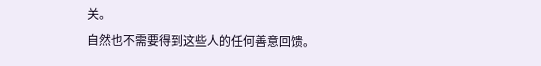关。
自然也不需要得到这些人的任何善意回馈。